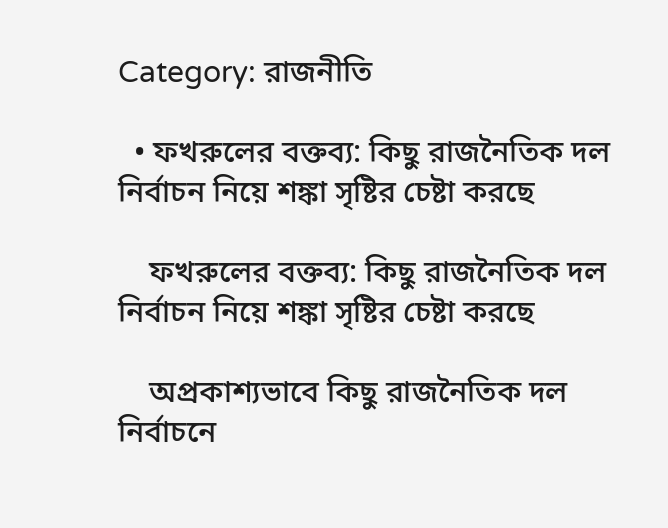Category: রাজনীতি

  • ফখরুলের বক্তব্য: কিছু রাজনৈতিক দল নির্বাচন নিয়ে শঙ্কা সৃষ্টির চেষ্টা করছে

    ফখরুলের বক্তব্য: কিছু রাজনৈতিক দল নির্বাচন নিয়ে শঙ্কা সৃষ্টির চেষ্টা করছে

    অপ্রকাশ্যভাবে কিছু রাজনৈতিক দল নির্বাচনে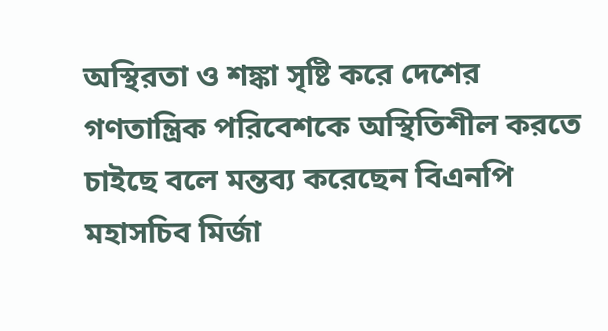অস্থিরতা ও শঙ্কা সৃষ্টি করে দেশের গণতান্ত্রিক পরিবেশকে অস্থিতিশীল করতে চাইছে বলে মন্তব্য করেছেন বিএনপি মহাসচিব মির্জা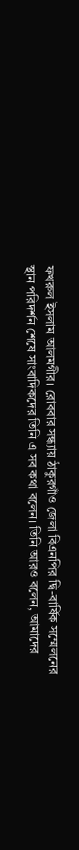ফখরুল ইসলাম আলমগীর। রোববার সন্ধ্যায় ঠাকুরগাঁও জেলা বিএনপির দ্বি-বার্ষিক সম্মেলনের স্থান পরিদর্শন শেষে সাংবাদিকদের তিনি এ সব কথা বলেন। তিনি আরও বলেন, আমাদের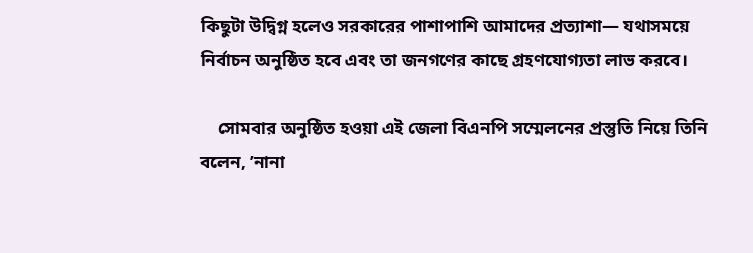কিছুটা উদ্বিগ্ন হলেও সরকারের পাশাপাশি আমাদের প্রত্যাশা— যথাসময়ে নির্বাচন অনুষ্ঠিত হবে এবং তা জনগণের কাছে গ্রহণযোগ্যতা লাভ করবে।

    সোমবার অনুষ্ঠিত হওয়া এই জেলা বিএনপি সম্মেলনের প্রস্তুতি নিয়ে তিনি বলেন, ’নানা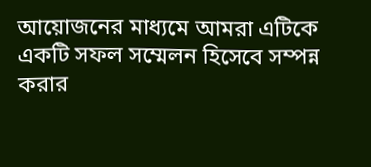আয়োজনের মাধ্যমে আমরা এটিকে একটি সফল সম্মেলন হিসেবে সম্পন্ন করার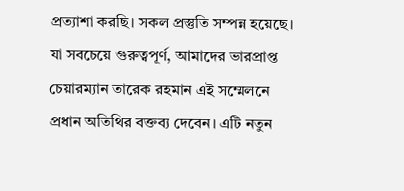প্রত্যাশা করছি। সকল প্রস্তুতি সম্পন্ন হয়েছে। যা সবচেয়ে গুরুত্বপূর্ণ, আমাদের ভারপ্রাপ্ত চেয়ারম্যান তারেক রহমান এই সম্মেলনে প্রধান অতিথির বক্তব্য দেবেন। এটি নতুন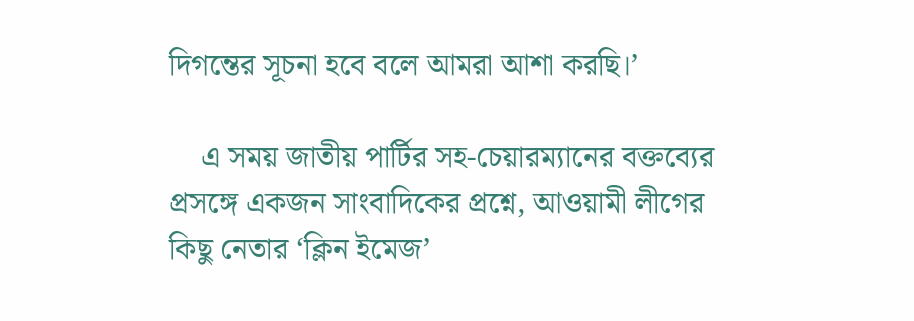দিগন্তের সূচনা হবে বলে আমরা আশা করছি।’

    এ সময় জাতীয় পার্টির সহ-চেয়ারম্যানের বক্তব্যের প্রসঙ্গে একজন সাংবাদিকের প্রশ্নে, আওয়ামী লীগের কিছু নেতার ‘ক্লিন ইমেজ’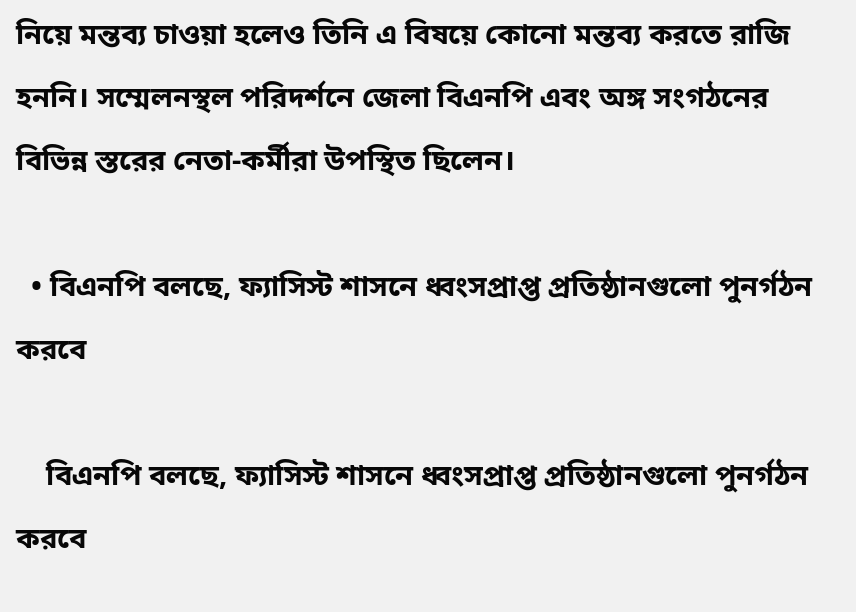নিয়ে মন্তব্য চাওয়া হলেও তিনি এ বিষয়ে কোনো মন্তব্য করতে রাজি হননি। সম্মেলনস্থল পরিদর্শনে জেলা বিএনপি এবং অঙ্গ সংগঠনের বিভিন্ন স্তরের নেতা-কর্মীরা উপস্থিত ছিলেন।

  • বিএনপি বলছে, ফ্যাসিস্ট শাসনে ধ্বংসপ্রাপ্ত প্রতিষ্ঠানগুলো পুনর্গঠন করবে

    বিএনপি বলছে, ফ্যাসিস্ট শাসনে ধ্বংসপ্রাপ্ত প্রতিষ্ঠানগুলো পুনর্গঠন করবে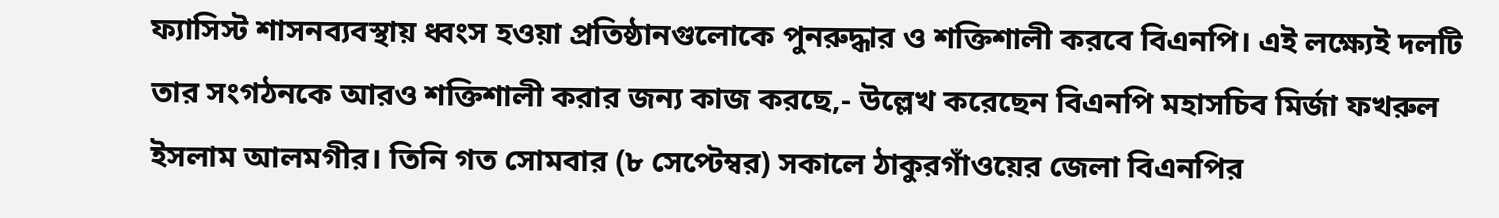ফ্যাসিস্ট শাসনব্যবস্থায় ধ্বংস হওয়া প্রতিষ্ঠানগুলোকে পুনরুদ্ধার ও শক্তিশালী করবে বিএনপি। এই লক্ষ্যেই দলটি তার সংগঠনকে আরও শক্তিশালী করার জন্য কাজ করছে,- উল্লেখ করেছেন বিএনপি মহাসচিব মির্জা ফখরুল ইসলাম আলমগীর। তিনি গত সোমবার (৮ সেপ্টেম্বর) সকালে ঠাকুরগাঁওয়ের জেলা বিএনপির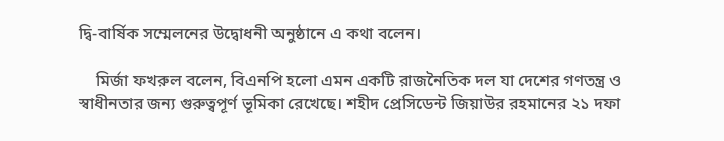দ্বি-বার্ষিক সম্মেলনের উদ্বোধনী অনুষ্ঠানে এ কথা বলেন।

    মির্জা ফখরুল বলেন, বিএনপি হলো এমন একটি রাজনৈতিক দল যা দেশের গণতন্ত্র ও স্বাধীনতার জন্য গুরুত্বপূর্ণ ভূমিকা রেখেছে। শহীদ প্রেসিডেন্ট জিয়াউর রহমানের ২১ দফা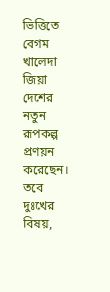ভিত্তিতে বেগম খালেদা জিয়া দেশের নতুন রূপকল্প প্রণয়ন করেছেন। তবে দুঃখের বিষয়,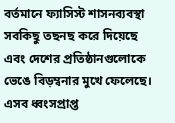বর্তমানে ফ্যাসিস্ট শাসনব্যবস্থা সবকিছু তছনছ করে দিয়েছে এবং দেশের প্রতিষ্ঠানগুলোকে ভেঙে বিড়ম্বনার মুখে ফেলেছে। এসব ধ্বংসপ্রাপ্ত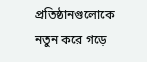প্রতিষ্ঠানগুলোকে নতুন করে গড়ে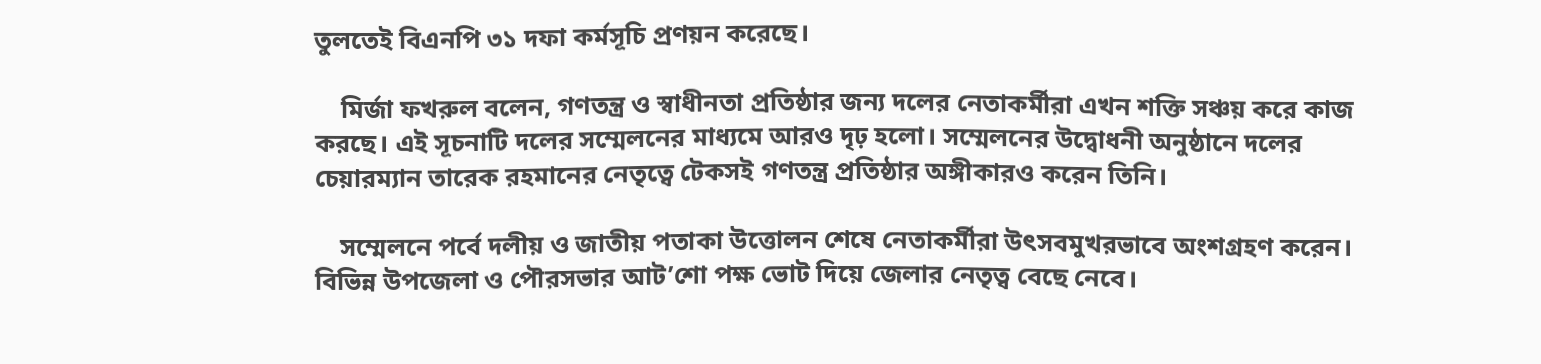তুলতেই বিএনপি ৩১ দফা কর্মসূচি প্রণয়ন করেছে।

    মির্জা ফখরুল বলেন, গণতন্ত্র ও স্বাধীনতা প্রতিষ্ঠার জন্য দলের নেতাকর্মীরা এখন শক্তি সঞ্চয় করে কাজ করছে। এই সূচনাটি দলের সম্মেলনের মাধ্যমে আরও দৃঢ় হলো। সম্মেলনের উদ্বোধনী অনুষ্ঠানে দলের চেয়ারম্যান তারেক রহমানের নেতৃত্বে টেকসই গণতন্ত্র প্রতিষ্ঠার অঙ্গীকারও করেন তিনি।

    সম্মেলনে পর্বে দলীয় ও জাতীয় পতাকা উত্তোলন শেষে নেতাকর্মীরা উৎসবমুখরভাবে অংশগ্রহণ করেন। বিভিন্ন উপজেলা ও পৌরসভার আট’শো পক্ষ ভোট দিয়ে জেলার নেতৃত্ব বেছে নেবে।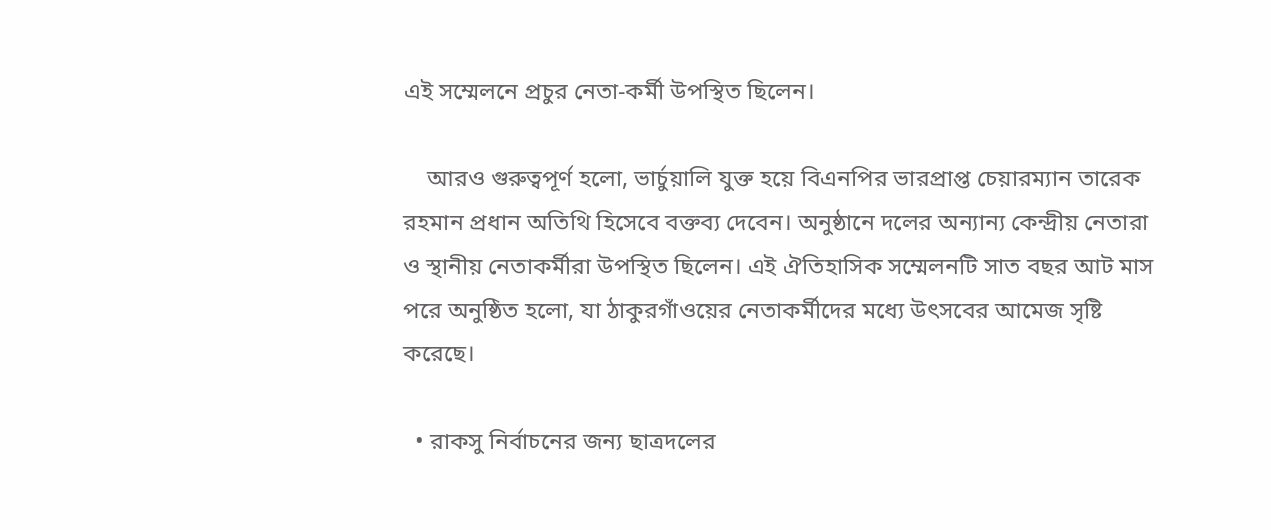এই সম্মেলনে প্রচুর নেতা-কর্মী উপস্থিত ছিলেন।

    আরও গুরুত্বপূর্ণ হলো, ভার্চুয়ালি যুক্ত হয়ে বিএনপির ভারপ্রাপ্ত চেয়ারম্যান তারেক রহমান প্রধান অতিথি হিসেবে বক্তব্য দেবেন। অনুষ্ঠানে দলের অন্যান্য কেন্দ্রীয় নেতারা ও স্থানীয় নেতাকর্মীরা উপস্থিত ছিলেন। এই ঐতিহাসিক সম্মেলনটি সাত বছর আট মাস পরে অনুষ্ঠিত হলো, যা ঠাকুরগাঁওয়ের নেতাকর্মীদের মধ্যে উৎসবের আমেজ সৃষ্টি করেছে।

  • রাকসু নির্বাচনের জন্য ছাত্রদলের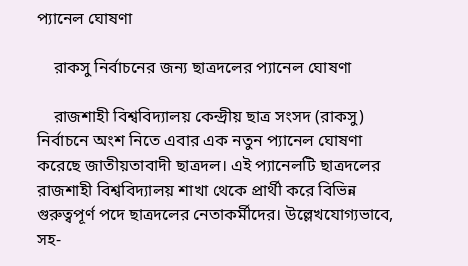প্যানেল ঘোষণা

    রাকসু নির্বাচনের জন্য ছাত্রদলের প্যানেল ঘোষণা

    রাজশাহী বিশ্ববিদ্যালয় কেন্দ্রীয় ছাত্র সংসদ (রাকসু) নির্বাচনে অংশ নিতে এবার এক নতুন প্যানেল ঘোষণা করেছে জাতীয়তাবাদী ছাত্রদল। এই প্যানেলটি ছাত্রদলের রাজশাহী বিশ্ববিদ্যালয় শাখা থেকে প্রার্থী করে বিভিন্ন গুরুত্বপূর্ণ পদে ছাত্রদলের নেতাকর্মীদের। উল্লেখযোগ্যভাবে, সহ-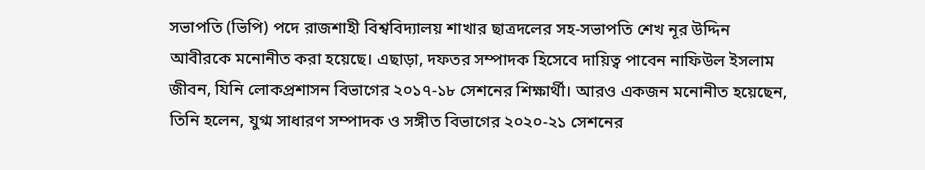সভাপতি (ভিপি) পদে রাজশাহী বিশ্ববিদ্যালয় শাখার ছাত্রদলের সহ-সভাপতি শেখ নূর উদ্দিন আবীরকে মনোনীত করা হয়েছে। এছাড়া, দফতর সম্পাদক হিসেবে দায়িত্ব পাবেন নাফিউল ইসলাম জীবন, যিনি লোকপ্রশাসন বিভাগের ২০১৭-১৮ সেশনের শিক্ষার্থী। আরও একজন মনোনীত হয়েছেন, তিনি হলেন, যুগ্ম সাধারণ সম্পাদক ও সঙ্গীত বিভাগের ২০২০-২১ সেশনের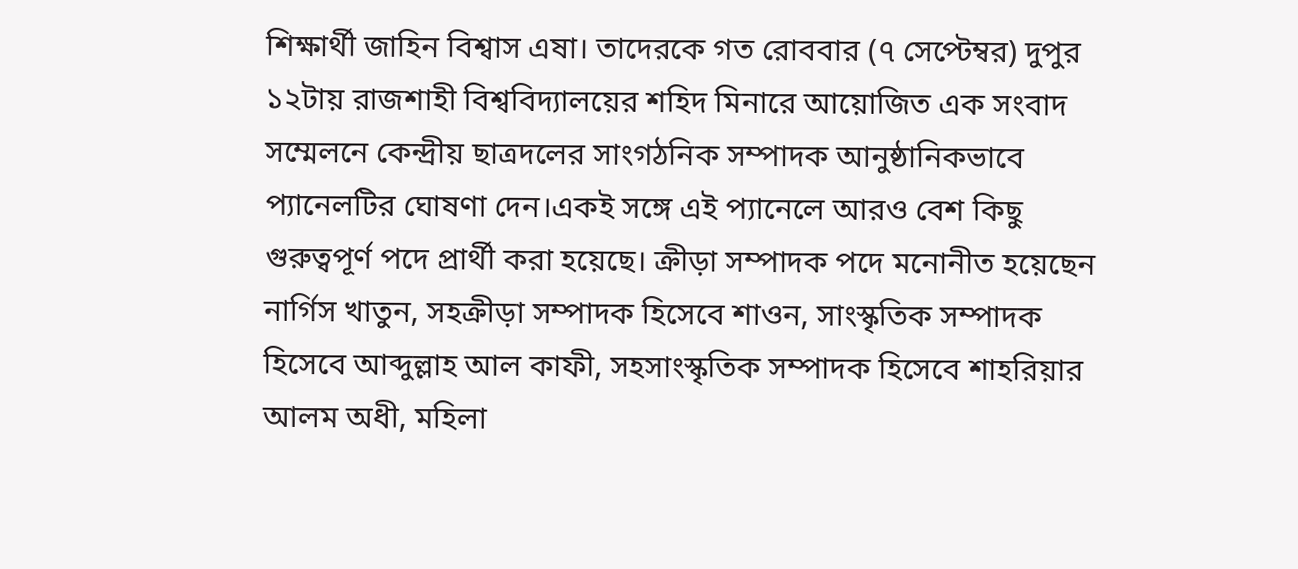শিক্ষার্থী জাহিন বিশ্বাস এষা। তাদেরকে গত রোববার (৭ সেপ্টেম্বর) দুপুর ১২টায় রাজশাহী বিশ্ববিদ্যালয়ের শহিদ মিনারে আয়োজিত এক সংবাদ সম্মেলনে কেন্দ্রীয় ছাত্রদলের সাংগঠনিক সম্পাদক আনুষ্ঠানিকভাবে প্যানেলটির ঘোষণা দেন।একই সঙ্গে এই প্যানেলে আরও বেশ কিছু গুরুত্বপূর্ণ পদে প্রার্থী করা হয়েছে। ক্রীড়া সম্পাদক পদে মনোনীত হয়েছেন নার্গিস খাতুন, সহক্রীড়া সম্পাদক হিসেবে শাওন, সাংস্কৃতিক সম্পাদক হিসেবে আব্দুল্লাহ আল কাফী, সহসাংস্কৃতিক সম্পাদক হিসেবে শাহরিয়ার আলম অধী, মহিলা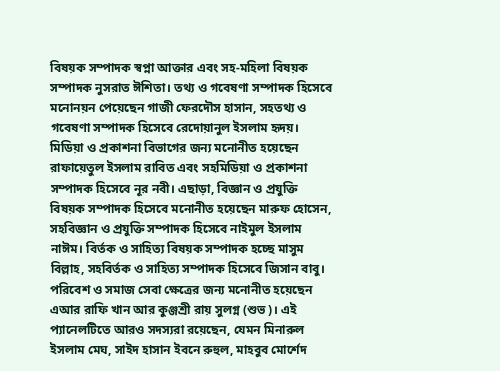বিষয়ক সম্পাদক স্বপ্না আক্তার এবং সহ-মহিলা বিষয়ক সম্পাদক নুসরাত ঈশিতা। তথ্য ও গবেষণা সম্পাদক হিসেবে মনোনয়ন পেয়েছেন গাজী ফেরদৌস হাসান, সহতথ্য ও গবেষণা সম্পাদক হিসেবে রেদোয়ানুল ইসলাম হৃদয়। মিডিয়া ও প্রকাশনা বিভাগের জন্য মনোনীত হয়েছেন রাফায়েতুল ইসলাম রাবিত এবং সহমিডিয়া ও প্রকাশনা সম্পাদক হিসেবে নূর নবী। এছাড়া, বিজ্ঞান ও প্রযুক্তি বিষয়ক সম্পাদক হিসেবে মনোনীত হয়েছেন মারুফ হোসেন, সহবিজ্ঞান ও প্রযুক্তি সম্পাদক হিসেবে নাইমুল ইসলাম নাঈম। বির্তক ও সাহিত্য বিষয়ক সম্পাদক হচ্ছে মাসুম বিল্লাহ, সহবির্তক ও সাহিত্য সম্পাদক হিসেবে জিসান বাবু। পরিবেশ ও সমাজ সেবা ক্ষেত্রের জন্য মনোনীত হয়েছেন এআর রাফি খান আর কুঞ্জশ্রী রায় সুলগ্ন (শুভ)। এই প্যানেলটিতে আরও সদস্যরা রয়েছেন, যেমন মিনারুল ইসলাম মেঘ, সাইদ হাসান ইবনে রুহুল, মাহবুব মোর্শেদ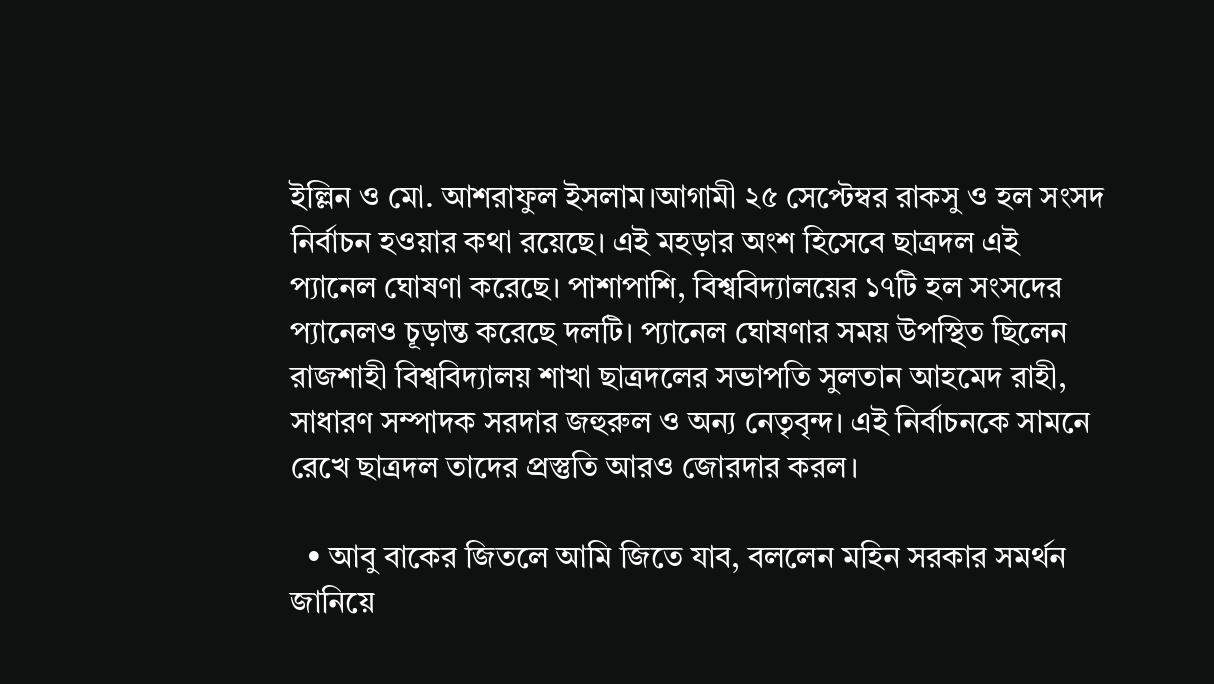ইল্লিন ও মো. আশরাফুল ইসলাম।আগামী ২৫ সেপ্টেম্বর রাকসু ও হল সংসদ নির্বাচন হওয়ার কথা রয়েছে। এই মহড়ার অংশ হিসেবে ছাত্রদল এই প্যানেল ঘোষণা করেছে। পাশাপাশি, বিশ্ববিদ্যালয়ের ১৭টি হল সংসদের প্যানেলও চূড়ান্ত করেছে দলটি। প্যানেল ঘোষণার সময় উপস্থিত ছিলেন রাজশাহী বিশ্ববিদ্যালয় শাখা ছাত্রদলের সভাপতি সুলতান আহমেদ রাহী, সাধারণ সম্পাদক সরদার জহুরুল ও অন্য নেতৃবৃন্দ। এই নির্বাচনকে সামনে রেখে ছাত্রদল তাদের প্রস্তুতি আরও জোরদার করল।

  • আবু বাকের জিতলে আমি জিতে যাব, বললেন মহিন সরকার সমর্থন জানিয়ে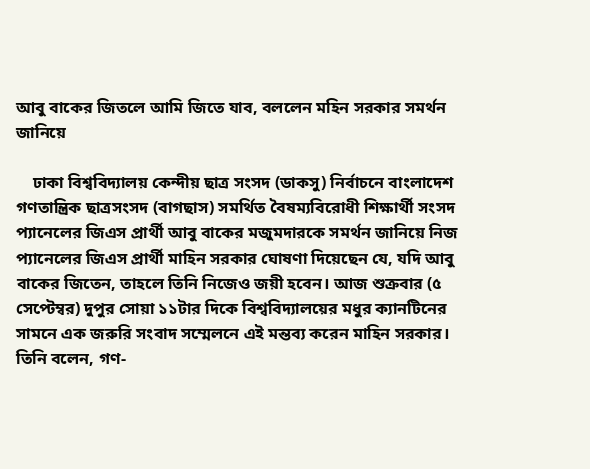আবু বাকের জিতলে আমি জিতে যাব, বললেন মহিন সরকার সমর্থন জানিয়ে

    ঢাকা বিশ্ববিদ্যালয় কেন্দীয় ছাত্র সংসদ (ডাকসু) নির্বাচনে বাংলাদেশ গণতান্ত্রিক ছাত্রসংসদ (বাগছাস) সমর্থিত বৈষম্যবিরোধী শিক্ষার্থী সংসদ প্যানেলের জিএস প্রার্থী আবু বাকের মজুমদারকে সমর্থন জানিয়ে নিজ প্যানেলের জিএস প্রার্থী মাহিন সরকার ঘোষণা দিয়েছেন যে, যদি আবু বাকের জিতেন, তাহলে তিনি নিজেও জয়ী হবেন। আজ শুক্রবার (৫ সেপ্টেম্বর) দুপুর সোয়া ১১টার দিকে বিশ্ববিদ্যালয়ের মধুর ক্যানটিনের সামনে এক জরুরি সংবাদ সম্মেলনে এই মন্তব্য করেন মাহিন সরকার। তিনি বলেন, গণ-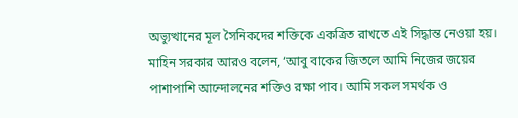অভ্যুত্থানের মূল সৈনিকদের শক্তিকে একত্রিত রাখতে এই সিদ্ধান্ত নেওয়া হয়। মাহিন সরকার আরও বলেন, ‘আবু বাকের জিতলে আমি নিজের জয়ের পাশাপাশি আন্দোলনের শক্তিও রক্ষা পাব। আমি সকল সমর্থক ও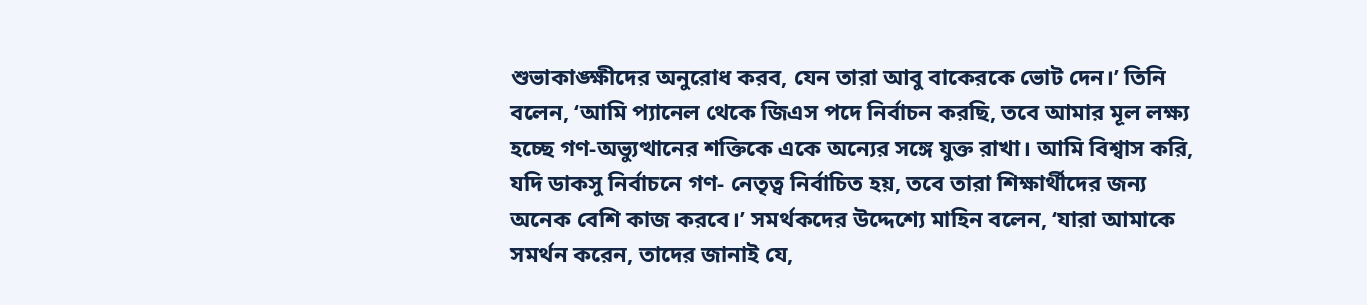শুভাকাঙ্ক্ষীদের অনুরোধ করব, যেন তারা আবু বাকেরকে ভোট দেন।’ তিনি বলেন, ‘আমি প্যানেল থেকে জিএস পদে নির্বাচন করছি, তবে আমার মূল লক্ষ্য হচ্ছে গণ-অভ্যুত্থানের শক্তিকে একে অন্যের সঙ্গে যুক্ত রাখা। আমি বিশ্বাস করি, যদি ডাকসু নির্বাচনে গণ- নেতৃত্ব নির্বাচিত হয়, তবে তারা শিক্ষার্থীদের জন্য অনেক বেশি কাজ করবে।’ সমর্থকদের উদ্দেশ্যে মাহিন বলেন, ‘যারা আমাকে সমর্থন করেন, তাদের জানাই যে,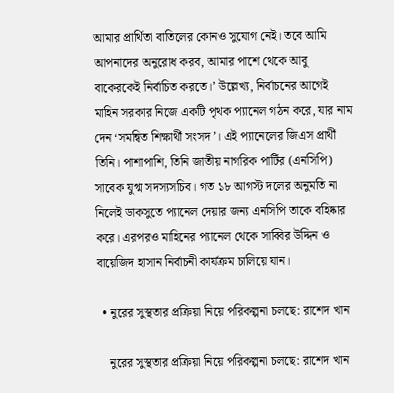আমার প্রার্থিতা বাতিলের কোনও সুযোগ নেই। তবে আমি আপনাদের অনুরোধ করব, আমার পাশে থেকে আবু বাকেরকেই নির্বাচিত করতে।’ উল্লেখ্য, নির্বাচনের আগেই মাহিন সরকার নিজে একটি পৃথক প্যানেল গঠন করে, যার নাম দেন ‘সমন্বিত শিক্ষার্থী সংসদ’। এই প্যানেলের জিএস প্রার্থী তিনি। পাশাপাশি, তিনি জাতীয় নাগরিক পার্টির (এনসিপি) সাবেক যুগ্ম সদস্যসচিব। গত ১৮ আগস্ট দলের অনুমতি না নিলেই ডাকসুতে প্যানেল দেয়ার জন্য এনসিপি তাকে বহিষ্কার করে। এরপরও মাহিনের প্যানেল থেকে সাব্বির উদ্দিন ও বায়েজিদ হাসান নির্বাচনী কার্যক্রম চালিয়ে যান।

  • নুরের সুস্থতার প্রক্রিয়া নিয়ে পরিকল্পনা চলছে: রাশেদ খান

    নুরের সুস্থতার প্রক্রিয়া নিয়ে পরিকল্পনা চলছে: রাশেদ খান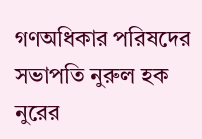গণঅধিকার পরিষদের সভাপতি নুরুল হক নুরের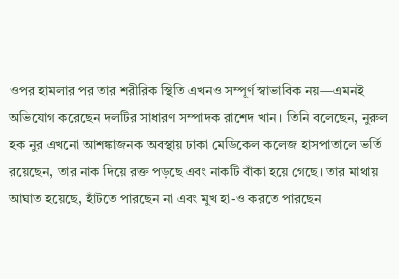ওপর হামলার পর তার শরীরিক স্থিতি এখনও সম্পূর্ণ স্বাভাবিক নয়—এমনই অভিযোগ করেছেন দলটির সাধারণ সম্পাদক রাশেদ খান। তিনি বলেছেন, নুরুল হক নুর এখনো আশঙ্কাজনক অবস্থায় ঢাকা মেডিকেল কলেজ হাসপাতালে ভর্তি রয়েছেন, তার নাক দিয়ে রক্ত পড়ছে এবং নাকটি বাঁকা হয়ে গেছে। তার মাথায় আঘাত হয়েছে, হাঁটতে পারছেন না এবং মুখ হা-ও করতে পারছেন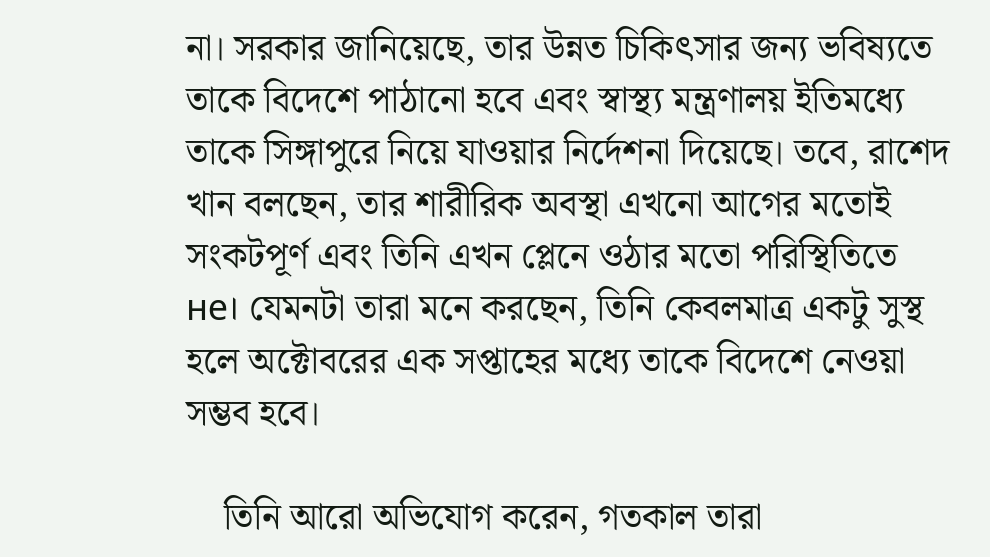না। সরকার জানিয়েছে, তার উন্নত চিকিৎসার জন্য ভবিষ্যতে তাকে বিদেশে পাঠানো হবে এবং স্বাস্থ্য মন্ত্রণালয় ইতিমধ্যে তাকে সিঙ্গাপুরে নিয়ে যাওয়ার নির্দেশনা দিয়েছে। তবে, রাশেদ খান বলছেন, তার শারীরিক অবস্থা এখনো আগের মতোই সংকটপূর্ণ এবং তিনি এখন প্লেনে ওঠার মতো পরিস্থিতিতে не। যেমনটা তারা মনে করছেন, তিনি কেবলমাত্র একটু সুস্থ হলে অক্টোবরের এক সপ্তাহের মধ্যে তাকে বিদেশে নেওয়া সম্ভব হবে।

    তিনি আরো অভিযোগ করেন, গতকাল তারা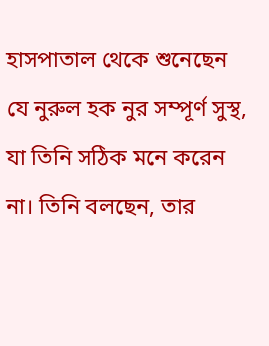হাসপাতাল থেকে শুনেছেন যে নুরুল হক নুর সম্পূর্ণ সুস্থ, যা তিনি সঠিক মনে করেন না। তিনি বলছেন, তার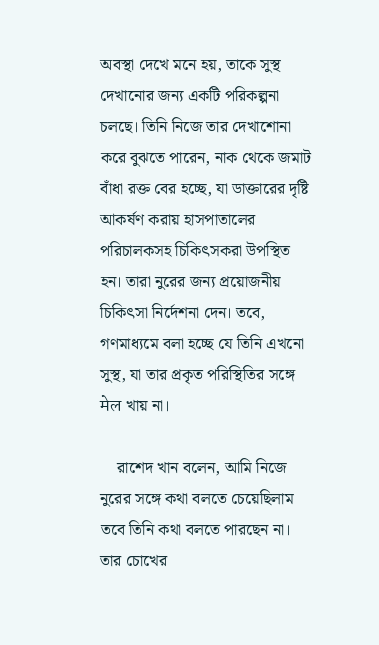অবস্থা দেখে মনে হয়, তাকে সুস্থ দেখানোর জন্য একটি পরিকল্পনা চলছে। তিনি নিজে তার দেখাশোনা করে বুঝতে পারেন, নাক থেকে জমাট বাঁধা রক্ত বের হচ্ছে, যা ডাক্তারের দৃষ্টি আকর্ষণ করায় হাসপাতালের পরিচালকসহ চিকিৎসকরা উপস্থিত হন। তারা নুরের জন্য প্রয়োজনীয় চিকিৎসা নির্দেশনা দেন। তবে, গণমাধ্যমে বলা হচ্ছে যে তিনি এখনো সুস্থ, যা তার প্রকৃত পরিস্থিতির সঙ্গে मेल খায় না।

    রাশেদ খান বলেন, আমি নিজে নুরের সঙ্গে কথা বলতে চেয়েছিলাম তবে তিনি কথা বলতে পারছেন না। তার চোখের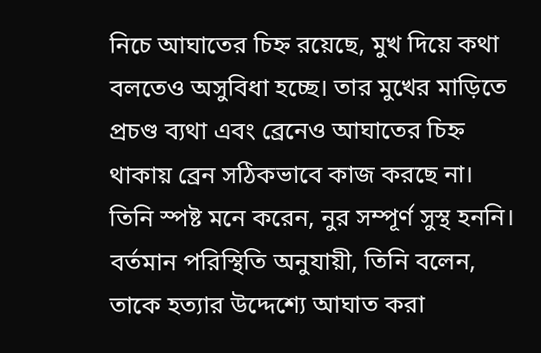নিচে আঘাতের চিহ্ন রয়েছে, মুখ দিয়ে কথা বলতেও অসুবিধা হচ্ছে। তার মুখের মাড়িতে প্রচণ্ড ব্যথা এবং ব্রেনেও আঘাতের চিহ্ন থাকায় ব্রেন সঠিকভাবে কাজ করছে না। তিনি স্পষ্ট মনে করেন, নুর সম্পূর্ণ সুস্থ হননি। বর্তমান পরিস্থিতি অনুযায়ী, তিনি বলেন, তাকে হত্যার উদ্দেশ্যে আঘাত করা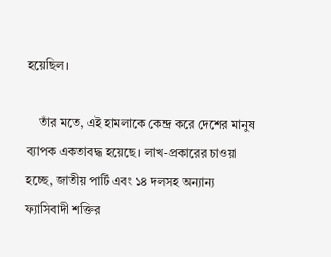হয়েছিল।

    তাঁর মতে, এই হামলাকে কেন্দ্র করে দেশের মানুষ ব্যাপক একতাবদ্ধ হয়েছে। লাখ-প্রকারের চাওয়া হচ্ছে, জাতীয় পার্টি এবং ১৪ দলসহ অন্যান্য ফ্যাসিবাদী শক্তির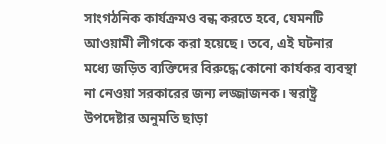সাংগঠনিক কার্যক্রমও বন্ধ করতে হবে, যেমনটি আওয়ামী লীগকে করা হয়েছে। তবে, এই ঘটনার মধ্যে জড়িত ব্যক্তিদের বিরুদ্ধে কোনো কার্যকর ব্যবস্থা না নেওয়া সরকারের জন্য লজ্জাজনক। স্বরাষ্ট্র উপদেষ্টার অনুমতি ছাড়া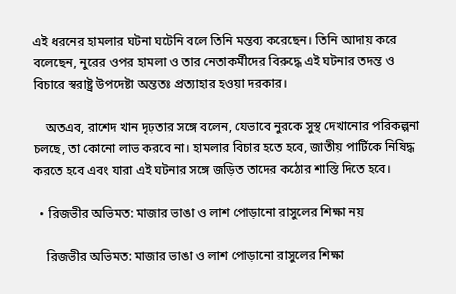এই ধরনের হামলার ঘটনা ঘটেনি বলে তিনি মন্তব্য করেছেন। তিনি আদায় করে বলেছেন, নুরের ওপর হামলা ও তার নেতাকর্মীদের বিরুদ্ধে এই ঘটনার তদন্ত ও বিচারে স্বরাষ্ট্র উপদেষ্টা অন্ততঃ প্রত্যাহার হওয়া দরকার।

    অতএব, রাশেদ খান দৃঢ়তার সঙ্গে বলেন, যেভাবে নুরকে সুস্থ দেখানোর পরিকল্পনা চলছে, তা কোনো লাভ করবে না। হামলার বিচার হতে হবে, জাতীয় পার্টিকে নিষিদ্ধ করতে হবে এবং যারা এই ঘটনার সঙ্গে জড়িত তাদের কঠোর শাস্তি দিতে হবে।

  • রিজভীর অভিমত: মাজার ভাঙা ও লাশ পোড়ানো রাসুলের শিক্ষা নয়

    রিজভীর অভিমত: মাজার ভাঙা ও লাশ পোড়ানো রাসুলের শিক্ষা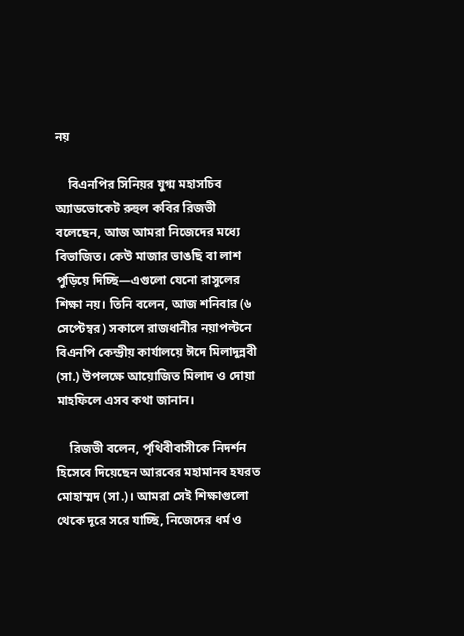নয়

    বিএনপির সিনিয়র যুগ্ম মহাসচিব অ্যাডভোকেট রুহুল কবির রিজভী বলেছেন, আজ আমরা নিজেদের মধ্যে বিভাজিত। কেউ মাজার ভাঙছি বা লাশ পুড়িয়ে দিচ্ছি—এগুলো যেনো রাসুলের শিক্ষা নয়। তিনি বলেন, আজ শনিবার (৬ সেপ্টেম্বর) সকালে রাজধানীর নয়াপল্টনে বিএনপি কেন্দ্রীয় কার্যালয়ে ঈদে মিলাদুন্নবী (সা.) উপলক্ষে আয়োজিত মিলাদ ও দোয়া মাহফিলে এসব কথা জানান।

    রিজভী বলেন, পৃথিবীবাসীকে নিদর্শন হিসেবে দিয়েছেন আরবের মহামানব হযরত মোহাম্মদ (সা.)। আমরা সেই শিক্ষাগুলো থেকে দূরে সরে যাচ্ছি, নিজেদের ধর্ম ও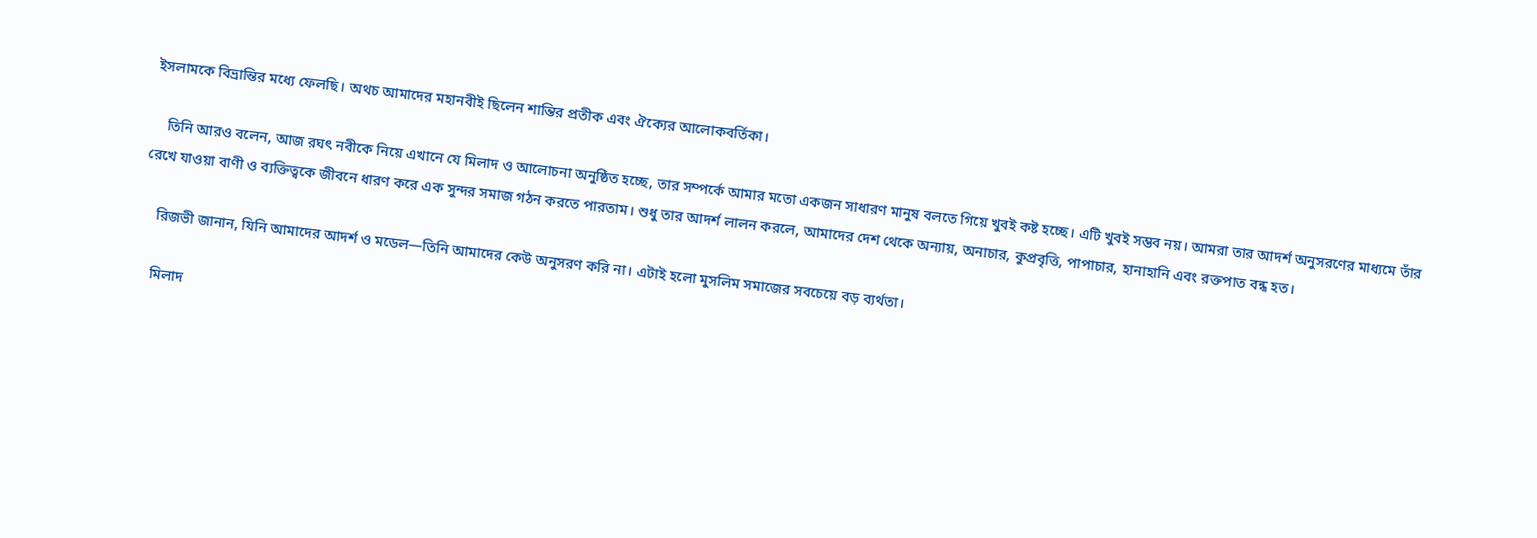ইসলামকে বিভ্রান্তির মধ্যে ফেলছি। অথচ আমাদের মহানবীই ছিলেন শান্তির প্রতীক এবং ঐক্যের আলোকবর্তিকা।

    তিনি আরও বলেন, আজ রঘৎ নবীকে নিয়ে এখানে যে মিলাদ ও আলোচনা অনুষ্ঠিত হচ্ছে, তার সম্পর্কে আমার মতো একজন সাধারণ মানুষ বলতে গিয়ে খুবই কষ্ট হচ্ছে। এটি খুবই সম্ভব নয়। আমরা তার আদর্শ অনুসরণের মাধ্যমে তাঁর রেখে যাওয়া বাণী ও ব্যক্তিত্বকে জীবনে ধারণ করে এক সুন্দর সমাজ গঠন করতে পারতাম। শুধু তার আদর্শ লালন করলে, আমাদের দেশ থেকে অন্যায়, অনাচার, কুপ্রবৃত্তি, পাপাচার, হানাহানি এবং রক্তপাত বন্ধ হত।

    রিজভী জানান, যিনি আমাদের আদর্শ ও মডেল—তিনি আমাদের কেউ অনুসরণ করি না। এটাই হলো মুসলিম সমাজের সবচেয়ে বড় ব্যর্থতা।

    মিলাদ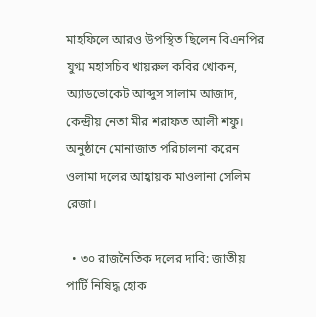মাহফিলে আরও উপস্থিত ছিলেন বিএনপির যুগ্ম মহাসচিব খায়রুল কবির খোকন, অ্যাডভোকেট আব্দুস সালাম আজাদ, কেন্দ্রীয় নেতা মীর শরাফত আলী শফু। অনুষ্ঠানে মোনাজাত পরিচালনা করেন ওলামা দলের আহ্বায়ক মাওলানা সেলিম রেজা।

  • ৩০ রাজনৈতিক দলের দাবি: জাতীয় পার্টি নিষিদ্ধ হোক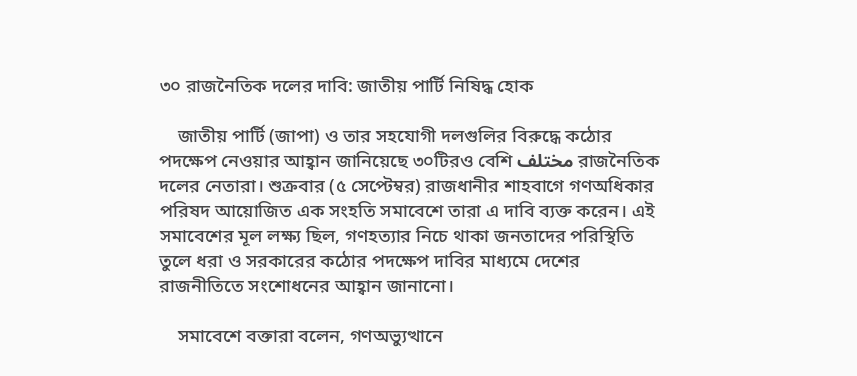৩০ রাজনৈতিক দলের দাবি: জাতীয় পার্টি নিষিদ্ধ হোক

    জাতীয় পার্টি (জাপা) ও তার সহযোগী দলগুলির বিরুদ্ধে কঠোর পদক্ষেপ নেওয়ার আহ্বান জানিয়েছে ৩০টিরও বেশি مختلف রাজনৈতিক দলের নেতারা। শুক্রবার (৫ সেপ্টেম্বর) রাজধানীর শাহবাগে গণঅধিকার পরিষদ আয়োজিত এক সংহতি সমাবেশে তারা এ দাবি ব্যক্ত করেন। এই সমাবেশের মূল লক্ষ্য ছিল, গণহত্যার নিচে থাকা জনতাদের পরিস্থিতি তুলে ধরা ও সরকারের কঠোর পদক্ষেপ দাবির মাধ্যমে দেশের রাজনীতিতে সংশোধনের আহ্বান জানানো।

    সমাবেশে বক্তারা বলেন, গণঅভ্যুত্থানে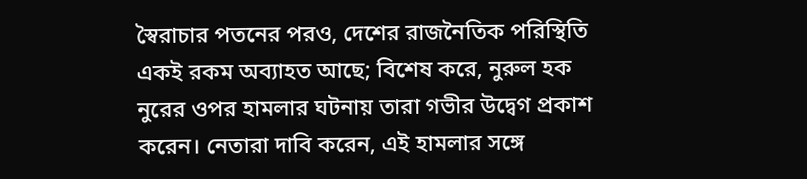স্বৈরাচার পতনের পরও, দেশের রাজনৈতিক পরিস্থিতি একই রকম অব্যাহত আছে; বিশেষ করে, নুরুল হক নুরের ওপর হামলার ঘটনায় তারা গভীর উদ্বেগ প্রকাশ করেন। নেতারা দাবি করেন, এই হামলার সঙ্গে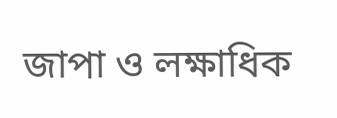জাপা ও লক্ষাধিক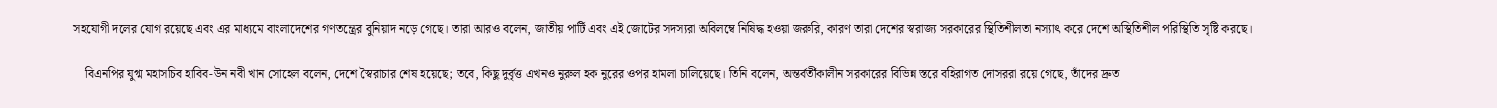সহযোগী দলের যোগ রয়েছে এবং এর মাধ্যমে বাংলাদেশের গণতন্ত্রের বুনিয়াদ নড়ে গেছে। তারা আরও বলেন, জাতীয় পার্টি এবং এই জোটের সদস্যরা অবিলম্বে নিষিদ্ধ হওয়া জরুরি, কারণ তারা দেশের স্বরাজ্য সরকারের স্থিতিশীলতা নস্যাৎ করে দেশে অস্থিতিশীল পরিস্থিতি সৃষ্টি করছে।

    বিএনপির যুগ্ম মহাসচিব হাবিব-উন নবী খান সোহেল বলেন, দেশে স্বৈরাচার শেষ হয়েছে; তবে, কিছু দুর্বৃত্ত এখনও নুরুল হক নুরের ওপর হামলা চালিয়েছে। তিনি বলেন, অন্তর্বর্তীকালীন সরকারের বিভিন্ন স্তরে বহিরাগত দোসররা রয়ে গেছে, তাঁদের দ্রুত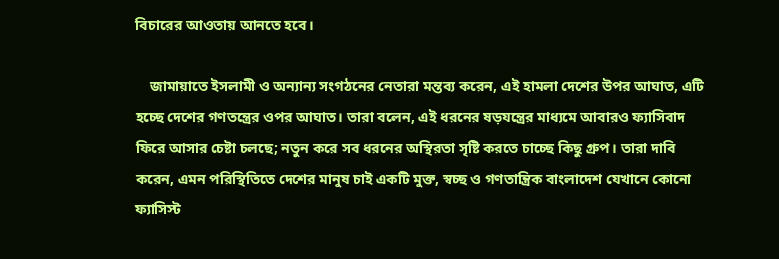বিচারের আওতায় আনতে হবে।

    জামায়াতে ইসলামী ও অন্যান্য সংগঠনের নেতারা মন্তব্য করেন, এই হামলা দেশের উপর আঘাত, এটি হচ্ছে দেশের গণতন্ত্রের ওপর আঘাত। তারা বলেন, এই ধরনের ষড়যন্ত্রের মাধ্যমে আবারও ফ্যাসিবাদ ফিরে আসার চেষ্টা চলছে; নতুন করে সব ধরনের অস্থিরতা সৃষ্টি করতে চাচ্ছে কিছু গ্রুপ। তারা দাবি করেন, এমন পরিস্থিতিতে দেশের মানুষ চাই একটি মুক্ত, স্বচ্ছ ও গণতান্ত্রিক বাংলাদেশ যেখানে কোনো ফ্যাসিস্ট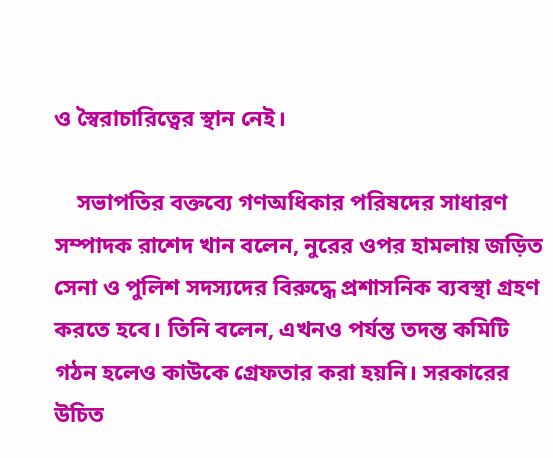ও স্বৈরাচারিত্বের স্থান নেই।

    সভাপতির বক্তব্যে গণঅধিকার পরিষদের সাধারণ সম্পাদক রাশেদ খান বলেন, নুরের ওপর হামলায় জড়িত সেনা ও পুলিশ সদস্যদের বিরুদ্ধে প্রশাসনিক ব্যবস্থা গ্রহণ করতে হবে। তিনি বলেন, এখনও পর্যন্ত তদন্ত কমিটি গঠন হলেও কাউকে গ্রেফতার করা হয়নি। সরকারের উচিত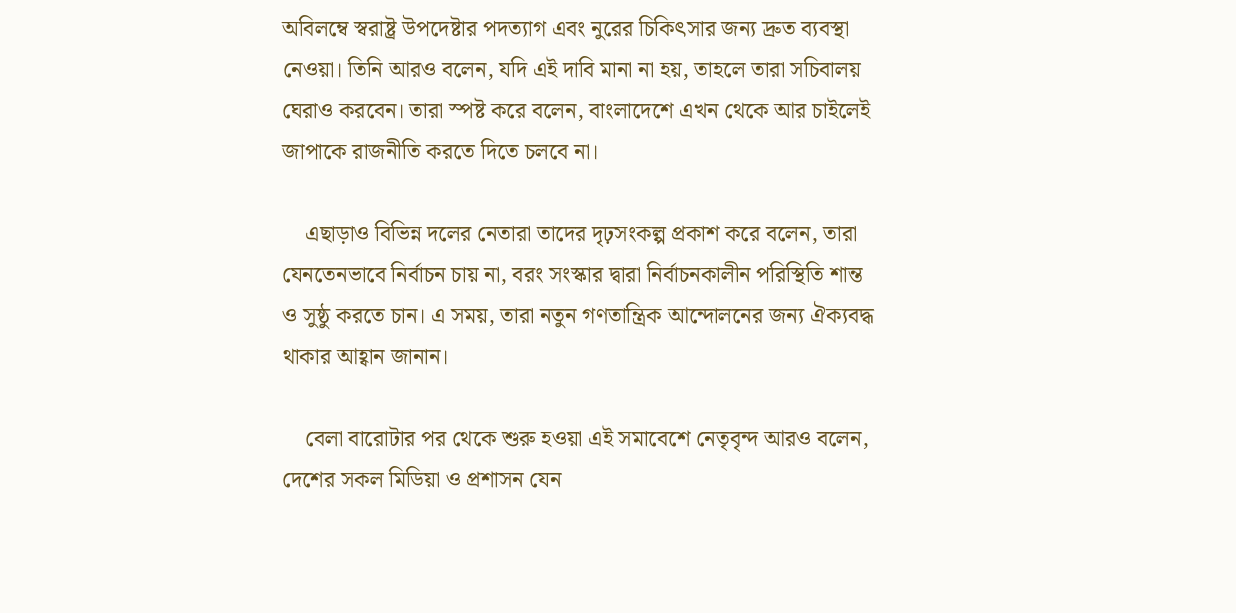অবিলম্বে স্বরাষ্ট্র উপদেষ্টার পদত্যাগ এবং নুরের চিকিৎসার জন্য দ্রুত ব্যবস্থা নেওয়া। তিনি আরও বলেন, যদি এই দাবি মানা না হয়, তাহলে তারা সচিবালয় ঘেরাও করবেন। তারা স্পষ্ট করে বলেন, বাংলাদেশে এখন থেকে আর চাইলেই জাপাকে রাজনীতি করতে দিতে চলবে না।

    এছাড়াও বিভিন্ন দলের নেতারা তাদের দৃঢ়সংকল্প প্রকাশ করে বলেন, তারা যেনতেনভাবে নির্বাচন চায় না, বরং সংস্কার দ্বারা নির্বাচনকালীন পরিস্থিতি শান্ত ও সুষ্ঠু করতে চান। এ সময়, তারা নতুন গণতান্ত্রিক আন্দোলনের জন্য ঐক্যবদ্ধ থাকার আহ্বান জানান।

    বেলা বারোটার পর থেকে শুরু হওয়া এই সমাবেশে নেতৃবৃন্দ আরও বলেন, দেশের সকল মিডিয়া ও প্রশাসন যেন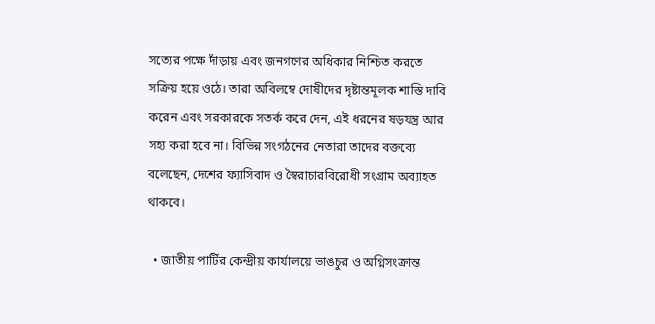সত্যের পক্ষে দাঁড়ায় এবং জনগণের অধিকার নিশ্চিত করতে সক্রিয় হয়ে ওঠে। তারা অবিলম্বে দোষীদের দৃষ্টান্তমূলক শাস্তি দাবি করেন এবং সরকারকে সতর্ক করে দেন, এই ধরনের ষড়যন্ত্র আর সহ্য করা হবে না। বিভিন্ন সংগঠনের নেতারা তাদের বক্তব্যে বলেছেন, দেশের ফ্যাসিবাদ ও স্বৈরাচারবিরোধী সংগ্রাম অব্যাহত থাকবে।

  • জাতীয় পার্টির কেন্দ্রীয় কার্যালয়ে ভাঙচুর ও অগ্নিসংক্রান্ত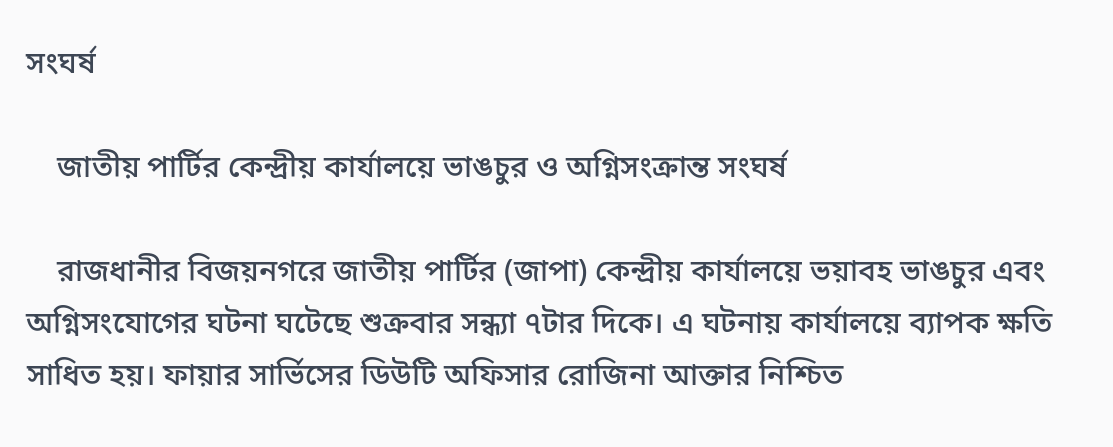সংঘর্ষ

    জাতীয় পার্টির কেন্দ্রীয় কার্যালয়ে ভাঙচুর ও অগ্নিসংক্রান্ত সংঘর্ষ

    রাজধানীর বিজয়নগরে জাতীয় পার্টির (জাপা) কেন্দ্রীয় কার্যালয়ে ভয়াবহ ভাঙচুর এবং অগ্নিসংযোগের ঘটনা ঘটেছে শুক্রবার সন্ধ্যা ৭টার দিকে। এ ঘটনায় কার্যালয়ে ব্যাপক ক্ষতি সাধিত হয়। ফায়ার সার্ভিসের ডিউটি অফিসার রোজিনা আক্তার নিশ্চিত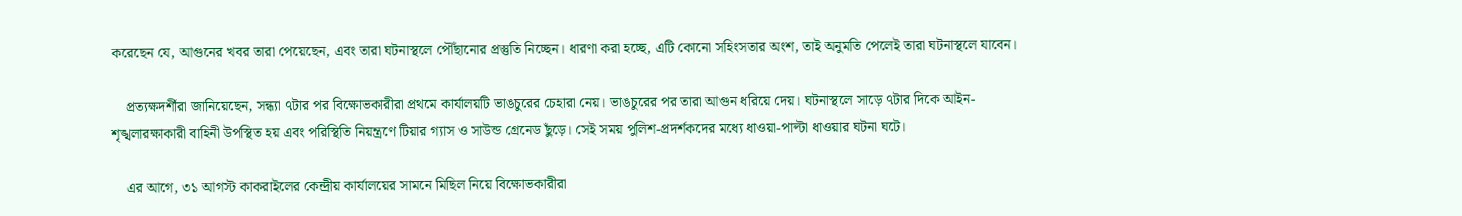করেছেন যে, আগুনের খবর তারা পেয়েছেন, এবং তারা ঘটনাস্থলে পৌঁছানোর প্রস্তুতি নিচ্ছেন। ধারণা করা হচ্ছে, এটি কোনো সহিংসতার অংশ, তাই অনুমতি পেলেই তারা ঘটনাস্থলে যাবেন।

    প্রত্যক্ষদর্শীরা জানিয়েছেন, সন্ধ্যা ৭টার পর বিক্ষোভকারীরা প্রথমে কার্যালয়টি ভাঙচুরের চেহারা নেয়। ভাঙচুরের পর তারা আগুন ধরিয়ে দেয়। ঘটনাস্থলে সাড়ে ৭টার দিকে আইন-শৃঙ্খলারক্ষাকারী বাহিনী উপস্থিত হয় এবং পরিস্থিতি নিয়ন্ত্রণে টিয়ার গ্যাস ও সাউন্ড গ্রেনেড ছুঁড়ে। সেই সময় পুলিশ-প্রদর্শকদের মধ্যে ধাওয়া-পাল্টা ধাওয়ার ঘটনা ঘটে।

    এর আগে, ৩১ আগস্ট কাকরাইলের কেন্দ্রীয় কার্যালয়ের সামনে মিছিল নিয়ে বিক্ষোভকারীরা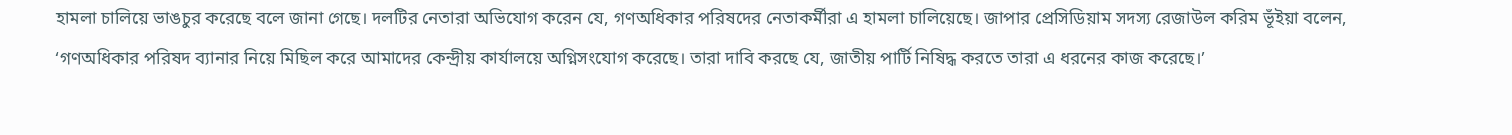হামলা চালিয়ে ভাঙচুর করেছে বলে জানা গেছে। দলটির নেতারা অভিযোগ করেন যে, গণঅধিকার পরিষদের নেতাকর্মীরা এ হামলা চালিয়েছে। জাপার প্রেসিডিয়াম সদস্য রেজাউল করিম ভূঁইয়া বলেন, ‘গণঅধিকার পরিষদ ব্যানার নিয়ে মিছিল করে আমাদের কেন্দ্রীয় কার্যালয়ে অগ্নিসংযোগ করেছে। তারা দাবি করছে যে, জাতীয় পার্টি নিষিদ্ধ করতে তারা এ ধরনের কাজ করেছে।’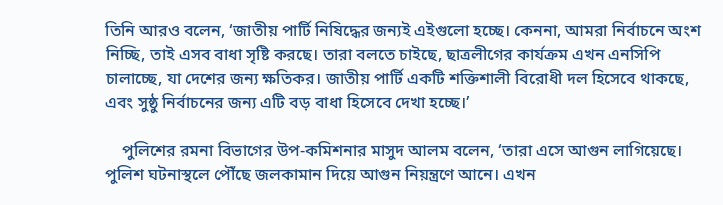তিনি আরও বলেন, ‘জাতীয় পার্টি নিষিদ্ধের জন্যই এইগুলো হচ্ছে। কেননা, আমরা নির্বাচনে অংশ নিচ্ছি, তাই এসব বাধা সৃষ্টি করছে। তারা বলতে চাইছে, ছাত্রলীগের কার্যক্রম এখন এনসিপি চালাচ্ছে, যা দেশের জন্য ক্ষতিকর। জাতীয় পার্টি একটি শক্তিশালী বিরোধী দল হিসেবে থাকছে, এবং সুষ্ঠু নির্বাচনের জন্য এটি বড় বাধা হিসেবে দেখা হচ্ছে।’

    পুলিশের রমনা বিভাগের উপ-কমিশনার মাসুদ আলম বলেন, ‘তারা এসে আগুন লাগিয়েছে। পুলিশ ঘটনাস্থলে পৌঁছে জলকামান দিয়ে আগুন নিয়ন্ত্রণে আনে। এখন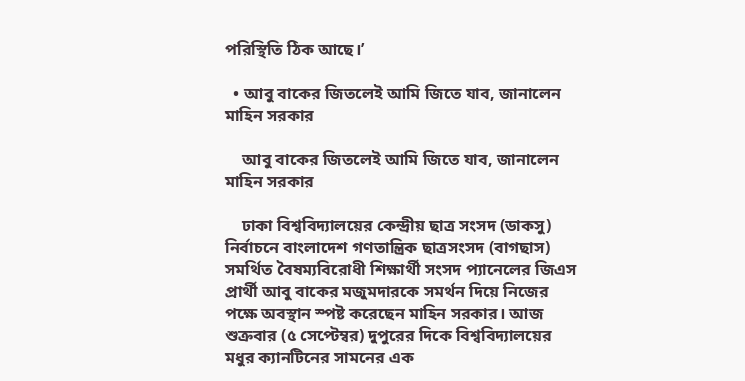পরিস্থিতি ঠিক আছে।’

  • আবু বাকের জিতলেই আমি জিতে যাব, জানালেন মাহিন সরকার

    আবু বাকের জিতলেই আমি জিতে যাব, জানালেন মাহিন সরকার

    ঢাকা বিশ্ববিদ্যালয়ের কেন্দ্রীয় ছাত্র সংসদ (ডাকসু) নির্বাচনে বাংলাদেশ গণতান্ত্রিক ছাত্রসংসদ (বাগছাস) সমর্থিত বৈষম্যবিরোধী শিক্ষার্থী সংসদ প্যানেলের জিএস প্রার্থী আবু বাকের মজুমদারকে সমর্থন দিয়ে নিজের পক্ষে অবস্থান স্পষ্ট করেছেন মাহিন সরকার। আজ শুক্রবার (৫ সেপ্টেম্বর) দুপুরের দিকে বিশ্ববিদ্যালয়ের মধুর ক্যানটিনের সামনের এক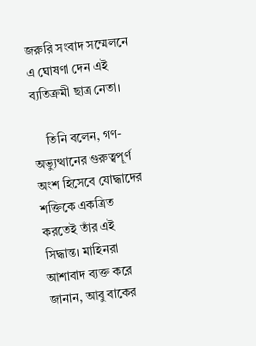জরুরি সংবাদ সম্মেলনে এ ঘোষণা দেন এই ব্যতিক্রমী ছাত্র নেতা।

    তিনি বলেন, গণ-অভ্যুত্থানের গুরুত্বপূর্ণ অংশ হিসেবে যোদ্ধাদের শক্তিকে একত্রিত করতেই তাঁর এই সিদ্ধান্ত। মাহিনরা আশাবাদ ব্যক্ত করে জানান, আবু বাকের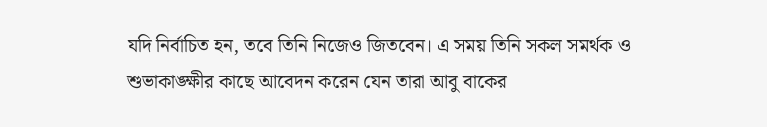যদি নির্বাচিত হন, তবে তিনি নিজেও জিতবেন। এ সময় তিনি সকল সমর্থক ও শুভাকাঙ্ক্ষীর কাছে আবেদন করেন যেন তারা আবু বাকের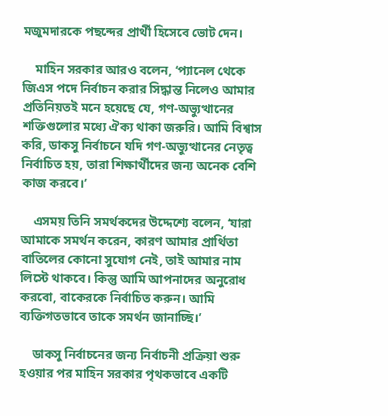মজুমদারকে পছন্দের প্রার্থী হিসেবে ভোট দেন।

    মাহিন সরকার আরও বলেন, ‘প্যানেল থেকে জিএস পদে নির্বাচন করার সিদ্ধান্ত নিলেও আমার প্রতিনিয়তই মনে হয়েছে যে, গণ-অভ্যুত্থানের শক্তিগুলোর মধ্যে ঐক্য থাকা জরুরি। আমি বিশ্বাস করি, ডাকসু নির্বাচনে যদি গণ-অভ্যুত্থানের নেতৃত্ব নির্বাচিত হয়, তারা শিক্ষার্থীদের জন্য অনেক বেশি কাজ করবে।’

    এসময় তিনি সমর্থকদের উদ্দেশ্যে বলেন, ‘যারা আমাকে সমর্থন করেন, কারণ আমার প্রার্থিতা বাতিলের কোনো সুযোগ নেই, তাই আমার নাম লিস্টে থাকবে। কিন্তু আমি আপনাদের অনুরোধ করবো, বাকেরকে নির্বাচিত করুন। আমি ব্যক্তিগতভাবে তাকে সমর্থন জানাচ্ছি।’

    ডাকসু নির্বাচনের জন্য নির্বাচনী প্রক্রিয়া শুরু হওয়ার পর মাহিন সরকার পৃথকভাবে একটি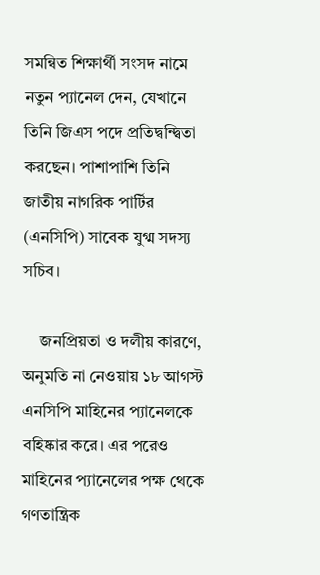সমন্বিত শিক্ষার্থী সংসদ নামে নতুন প্যানেল দেন, যেখানে তিনি জিএস পদে প্রতিদ্বন্দ্বিতা করছেন। পাশাপাশি তিনি জাতীয় নাগরিক পার্টির (এনসিপি) সাবেক যুগ্ম সদস্য সচিব।

    জনপ্রিয়তা ও দলীয় কারণে, অনুমতি না নেওয়ায় ১৮ আগস্ট এনসিপি মাহিনের প্যানেলকে বহিষ্কার করে। এর পরেও মাহিনের প্যানেলের পক্ষ থেকে গণতান্ত্রিক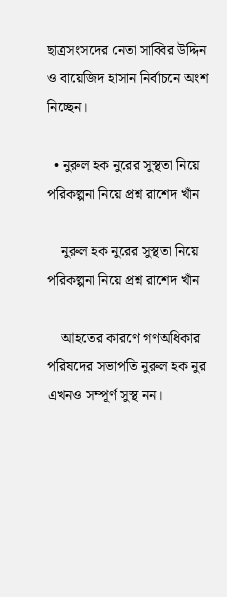ছাত্রসংসদের নেতা সাব্বির উদ্দিন ও বায়েজিদ হাসান নির্বাচনে অংশ নিচ্ছেন।

  • নুরুল হক নুরের সুস্থতা নিয়ে পরিকল্পনা নিয়ে প্রশ্ন রাশেদ খাঁন

    নুরুল হক নুরের সুস্থতা নিয়ে পরিকল্পনা নিয়ে প্রশ্ন রাশেদ খাঁন

    আহতের কারণে গণঅধিকার পরিষদের সভাপতি নুরুল হক নুর এখনও সম্পূর্ণ সুস্থ নন।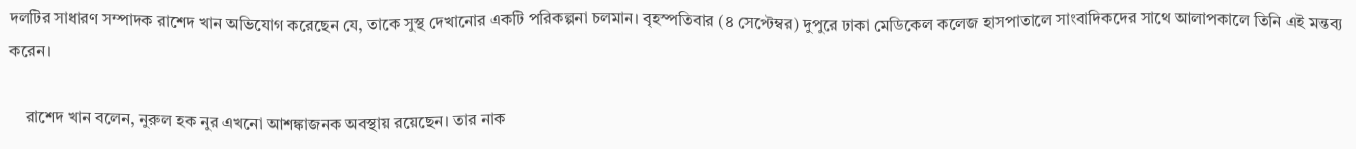দলটির সাধারণ সম্পাদক রাশেদ খান অভিযোগ করেছেন যে, তাকে সুস্থ দেখানোর একটি পরিকল্পনা চলমান। বৃহস্পতিবার (৪ সেপ্টেম্বর) দুপুরে ঢাকা মেডিকেল কলেজ হাসপাতালে সাংবাদিকদের সাথে আলাপকালে তিনি এই মন্তব্য করেন।

    রাশেদ খান বলেন, নুরুল হক নুর এখনো আশঙ্কাজনক অবস্থায় রয়েছেন। তার নাক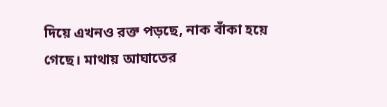দিয়ে এখনও রক্ত পড়ছে, নাক বাঁকা হয়ে গেছে। মাথায় আঘাতের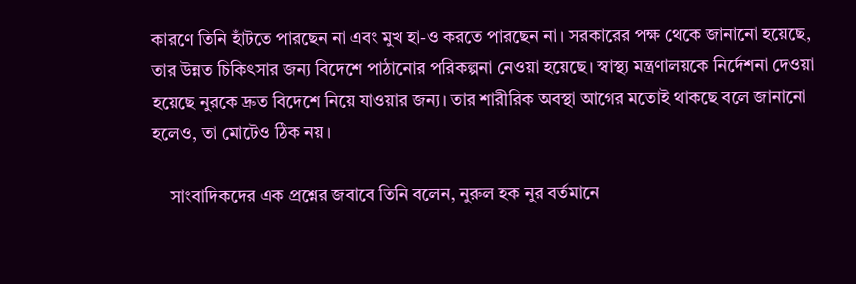কারণে তিনি হাঁটতে পারছেন না এবং মুখ হা-ও করতে পারছেন না। সরকারের পক্ষ থেকে জানানো হয়েছে, তার উন্নত চিকিৎসার জন্য বিদেশে পাঠানোর পরিকল্পনা নেওয়া হয়েছে। স্বাস্থ্য মন্ত্রণালয়কে নির্দেশনা দেওয়া হয়েছে নুরকে দ্রুত বিদেশে নিয়ে যাওয়ার জন্য। তার শারীরিক অবস্থা আগের মতোই থাকছে বলে জানানো হলেও, তা মোটেও ঠিক নয়।

    সাংবাদিকদের এক প্রশ্নের জবাবে তিনি বলেন, নুরুল হক নুর বর্তমানে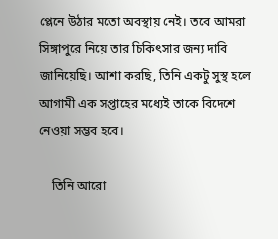প্লেনে উঠার মতো অবস্থায় নেই। তবে আমরা সিঙ্গাপুরে নিয়ে তার চিকিৎসার জন্য দাবি জানিয়েছি। আশা করছি, তিনি একটু সুস্থ হলে আগামী এক সপ্তাহের মধ্যেই তাকে বিদেশে নেওয়া সম্ভব হবে।

    তিনি আরো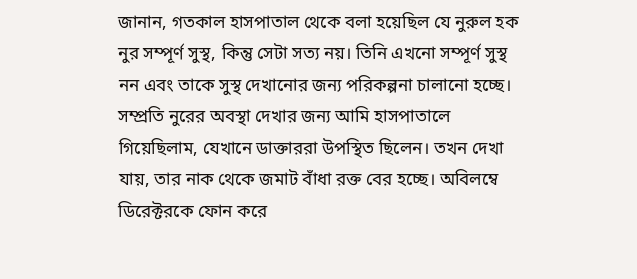জানান, গতকাল হাসপাতাল থেকে বলা হয়েছিল যে নুরুল হক নুর সম্পূর্ণ সুস্থ, কিন্তু সেটা সত্য নয়। তিনি এখনো সম্পূর্ণ সুস্থ নন এবং তাকে সুস্থ দেখানোর জন্য পরিকল্পনা চালানো হচ্ছে। সম্প্রতি নুরের অবস্থা দেখার জন্য আমি হাসপাতালে গিয়েছিলাম, যেখানে ডাক্তাররা উপস্থিত ছিলেন। তখন দেখা যায়, তার নাক থেকে জমাট বাঁধা রক্ত বের হচ্ছে। অবিলম্বে ডিরেক্টরকে ফোন করে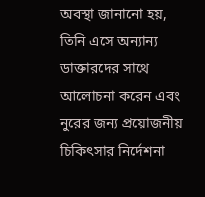অবস্থা জানানো হয়, তিনি এসে অন্যান্য ডাক্তারদের সাথে আলোচনা করেন এবং নুরের জন্য প্রয়োজনীয় চিকিৎসার নির্দেশনা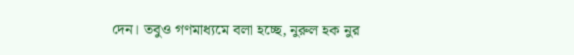দেন। তবুও গণমাধ্যমে বলা হচ্ছে, নুরুল হক নুর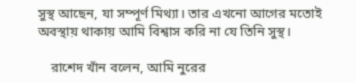সুস্থ আছেন, যা সম্পূর্ণ মিথ্যা। তার এখনো আগের মতোই অবস্থায় থাকায় আমি বিশ্বাস করি না যে তিনি সুস্থ।

    রাশেদ খাঁন বলেন, আমি নুরের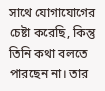সাথে যোগাযোগের চেষ্টা করেছি, কিন্তু তিনি কথা বলতে পারছেন না। তার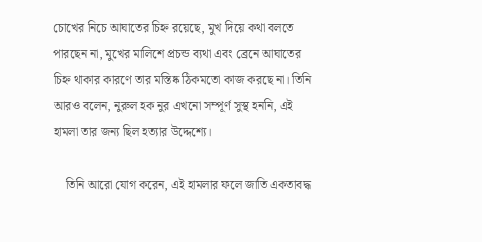চোখের নিচে আঘাতের চিহ্ন রয়েছে, মুখ দিয়ে কথা বলতে পারছেন না, মুখের মালিশে প্রচন্ড ব্যথা এবং ব্রেনে আঘাতের চিহ্ন থাকার কারণে তার মস্তিষ্ক ঠিকমতো কাজ করছে না। তিনি আরও বলেন, নুরুল হক নুর এখনো সম্পূর্ণ সুস্থ হননি, এই হামলা তার জন্য ছিল হত্যার উদ্দেশ্যে।

    তিনি আরো যোগ করেন, এই হামলার ফলে জাতি একতাবদ্ধ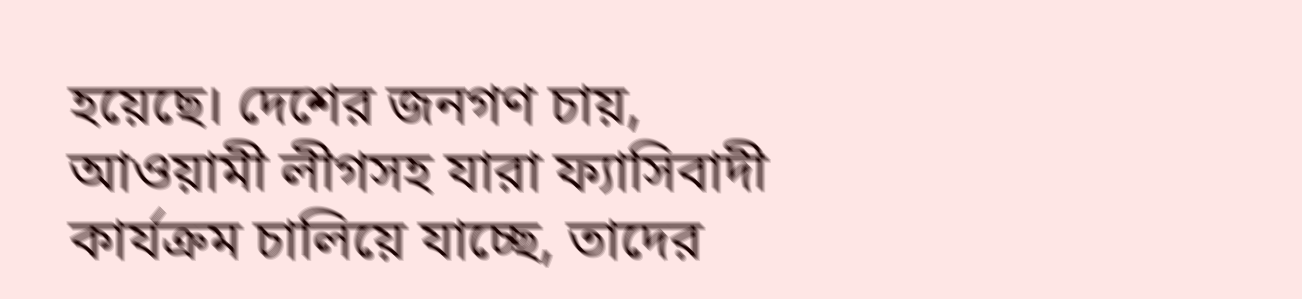হয়েছে। দেশের জনগণ চায়, আওয়ামী লীগসহ যারা ফ্যাসিবাদী কার্যক্রম চালিয়ে যাচ্ছে, তাদের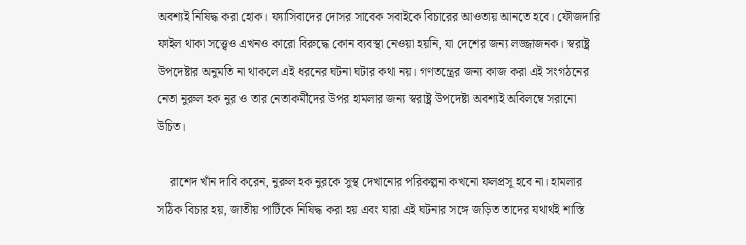অবশ্যই নিষিদ্ধ করা হোক। ফ্যাসিবাদের দোসর সাবেক সবাইকে বিচারের আওতায় আনতে হবে। ফৌজদারি ফাইল থাকা সত্ত্বেও এখনও কারো বিরুদ্ধে কোন ব্যবস্থা নেওয়া হয়নি, যা দেশের জন্য লজ্জাজনক। স্বরাষ্ট্র উপদেষ্টার অনুমতি না থাকলে এই ধরনের ঘটনা ঘটার কথা নয়। গণতন্ত্রের জন্য কাজ করা এই সংগঠনের নেতা নুরুল হক নুর ও তার নেতাকর্মীদের উপর হামলার জন্য স্বরাষ্ট্র উপদেষ্টা অবশ্যই অবিলম্বে সরানো উচিত।

    রাশেদ খাঁন দাবি করেন, নুরুল হক নুরকে সুস্থ দেখানোর পরিকল্পনা কখনো ফলপ্রসূ হবে না। হামলার সঠিক বিচার হয়, জাতীয় পার্টিকে নিষিদ্ধ করা হয় এবং যারা এই ঘটনার সঙ্গে জড়িত তাদের যথার্থই শাস্তি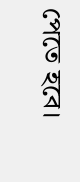পেতে হবে।